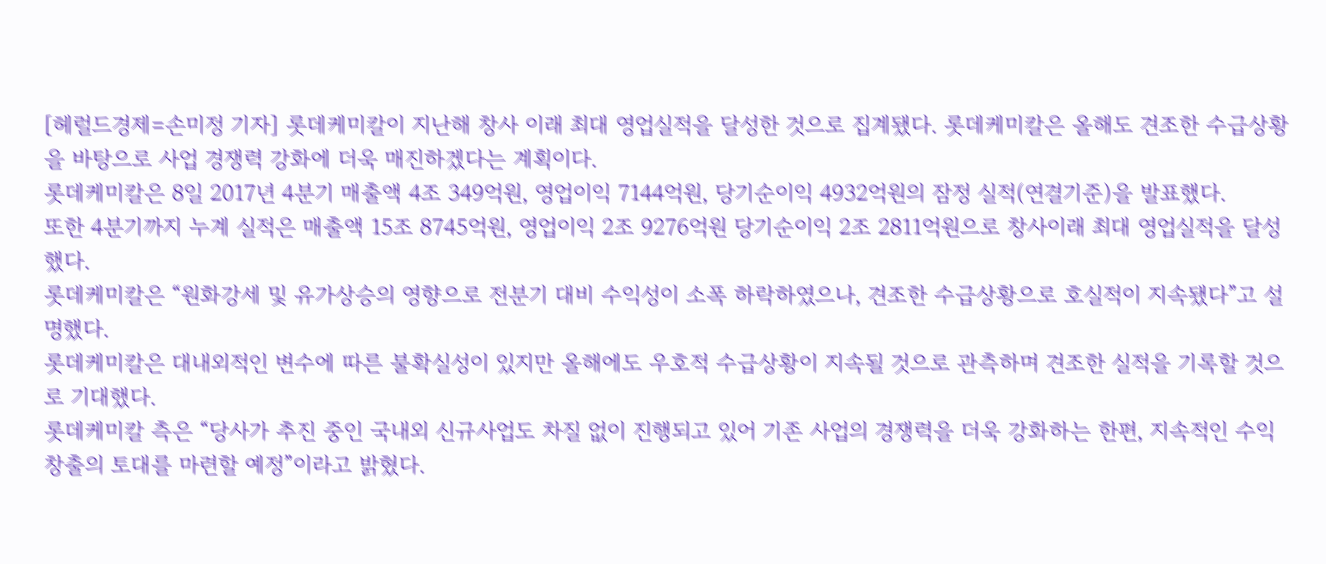[헤럴드경제=손미정 기자] 롯데케미칼이 지난해 창사 이래 최대 영업실적을 달성한 것으로 집계됐다. 롯데케미칼은 올해도 견조한 수급상황을 바탕으로 사업 경쟁력 강화에 더욱 매진하겠다는 계획이다.
롯데케미칼은 8일 2017년 4분기 매출액 4조 349억원, 영업이익 7144억원, 당기순이익 4932억원의 잠정 실적(연결기준)을 발표했다.
또한 4분기까지 누계 실적은 매출액 15조 8745억원, 영업이익 2조 9276억원 당기순이익 2조 2811억원으로 창사이래 최대 영업실적을 달성했다.
롯데케미칼은 “원화강세 및 유가상승의 영향으로 전분기 대비 수익성이 소폭 하락하였으나, 견조한 수급상황으로 호실적이 지속됐다”고 설명했다.
롯데케미칼은 대내외적인 변수에 따른 불확실성이 있지만 올해에도 우호적 수급상황이 지속될 것으로 관측하며 견조한 실적을 기록할 것으로 기대했다.
롯데케미칼 측은 “당사가 추진 중인 국내외 신규사업도 차질 없이 진행되고 있어 기존 사업의 경쟁력을 더욱 강화하는 한편, 지속적인 수익 창출의 토대를 마련할 예정”이라고 밝혔다.